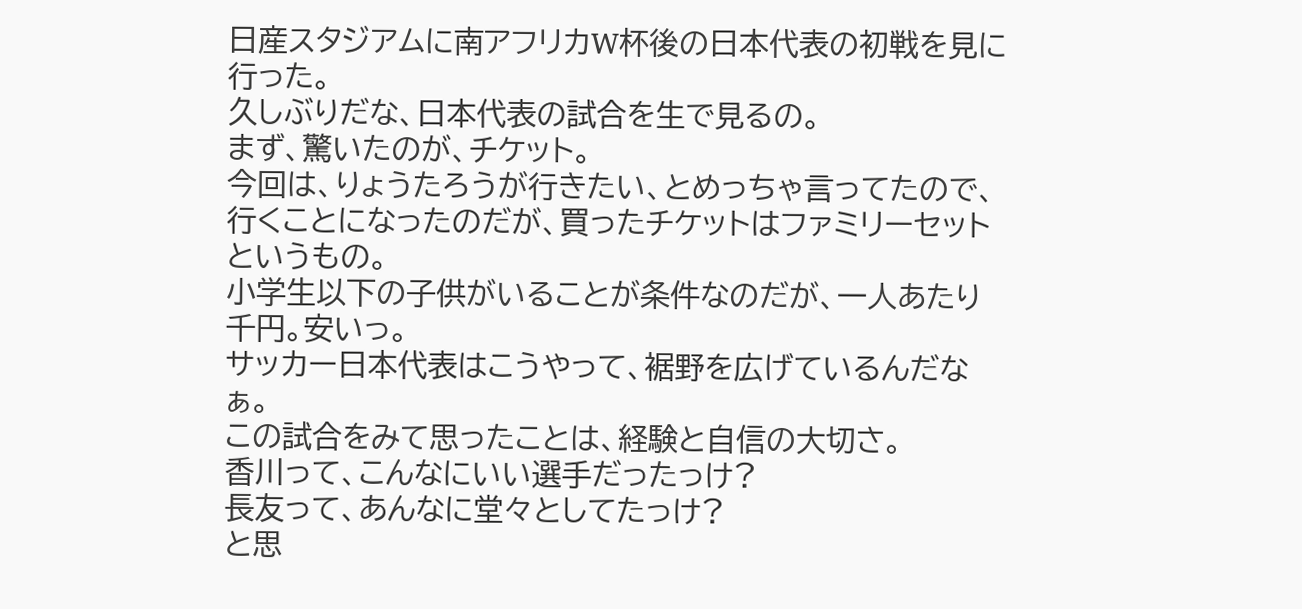日産スタジアムに南アフリカW杯後の日本代表の初戦を見に行った。
久しぶりだな、日本代表の試合を生で見るの。
まず、驚いたのが、チケット。
今回は、りょうたろうが行きたい、とめっちゃ言ってたので、行くことになったのだが、買ったチケットはファミリーセットというもの。
小学生以下の子供がいることが条件なのだが、一人あたり千円。安いっ。
サッカー日本代表はこうやって、裾野を広げているんだなぁ。
この試合をみて思ったことは、経験と自信の大切さ。
香川って、こんなにいい選手だったっけ?
長友って、あんなに堂々としてたっけ?
と思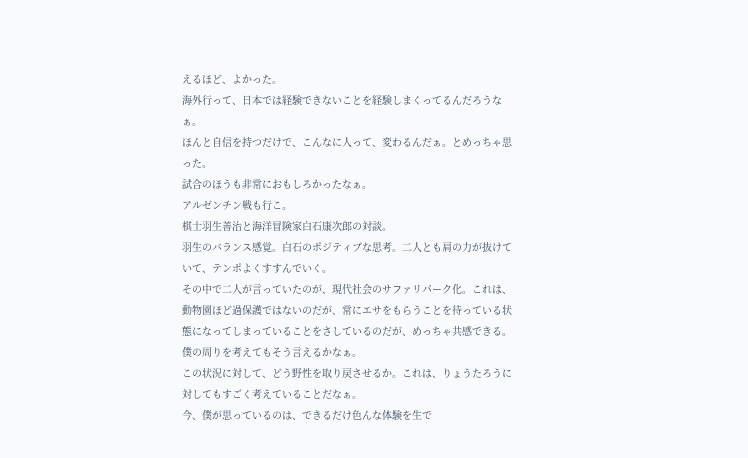えるほど、よかった。
海外行って、日本では経験できないことを経験しまくってるんだろうなぁ。
ほんと自信を持つだけで、こんなに人って、変わるんだぁ。とめっちゃ思った。
試合のほうも非常におもしろかったなぁ。
アルゼンチン戦も行こ。
棋士羽生善治と海洋冒険家白石康次郎の対談。
羽生のバランス感覚。白石のポジティブな思考。二人とも肩の力が抜けていて、テンポよくすすんでいく。
その中で二人が言っていたのが、現代社会のサファリパーク化。これは、動物園ほど過保護ではないのだが、常にエサをもらうことを待っている状態になってしまっていることをさしているのだが、めっちゃ共感できる。僕の周りを考えてもそう言えるかなぁ。
この状況に対して、どう野性を取り戻させるか。これは、りょうたろうに対してもすごく考えていることだなぁ。
今、僕が思っているのは、できるだけ色んな体験を生で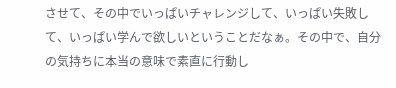させて、その中でいっぱいチャレンジして、いっぱい失敗して、いっぱい学んで欲しいということだなぁ。その中で、自分の気持ちに本当の意味で素直に行動し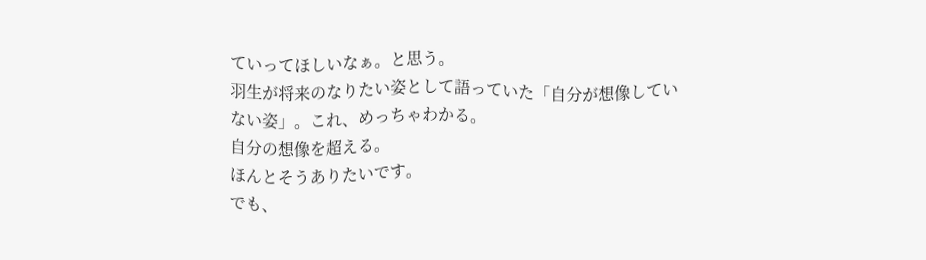ていってほしいなぁ。と思う。
羽生が将来のなりたい姿として語っていた「自分が想像していない姿」。これ、めっちゃわかる。
自分の想像を超える。
ほんとそうありたいです。
でも、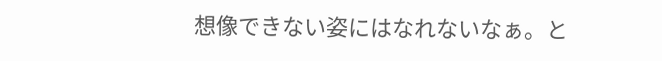想像できない姿にはなれないなぁ。と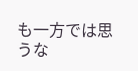も一方では思うな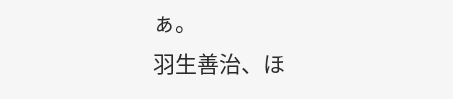ぁ。
羽生善治、ほ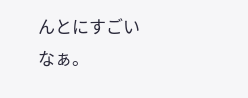んとにすごいなぁ。